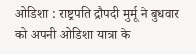ओडिशा : राष्ट्रपति द्रौपदी मुर्मू ने बुधवार को अपनी ओडिशा यात्रा के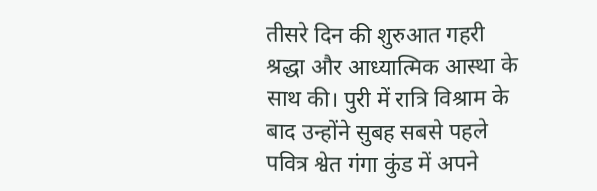तीसरे दिन की शुरुआत गहरी श्रद्धा और आध्यात्मिक आस्था के साथ की। पुरी में रात्रि विश्राम के बाद उन्होंने सुबह सबसे पहले पवित्र श्वेत गंगा कुंड में अपने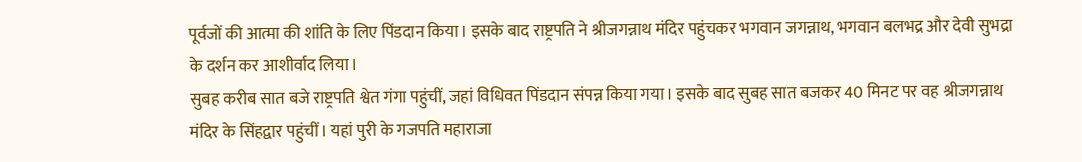पूर्वजों की आत्मा की शांति के लिए पिंडदान किया। इसके बाद राष्ट्रपति ने श्रीजगन्नाथ मंदिर पहुंचकर भगवान जगन्नाथ, भगवान बलभद्र और देवी सुभद्रा के दर्शन कर आशीर्वाद लिया।
सुबह करीब सात बजे राष्ट्रपति श्वेत गंगा पहुंचीं, जहां विधिवत पिंडदान संपन्न किया गया। इसके बाद सुबह सात बजकर 40 मिनट पर वह श्रीजगन्नाथ मंदिर के सिंहद्वार पहुंचीं। यहां पुरी के गजपति महाराजा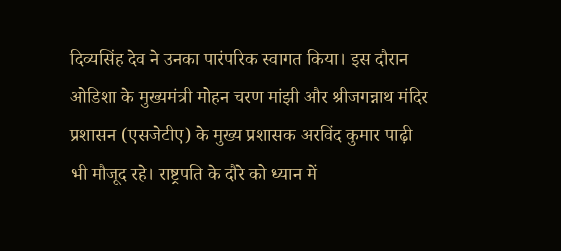दिव्यसिंह देव ने उनका पारंपरिक स्वागत किया। इस दौरान ओडिशा के मुख्यमंत्री मोहन चरण मांझी और श्रीजगन्नाथ मंदिर प्रशासन (एसजेटीए) के मुख्य प्रशासक अरविंद कुमार पाढ़ी भी मौजूद रहे। राष्ट्रपति के दौरे को ध्यान में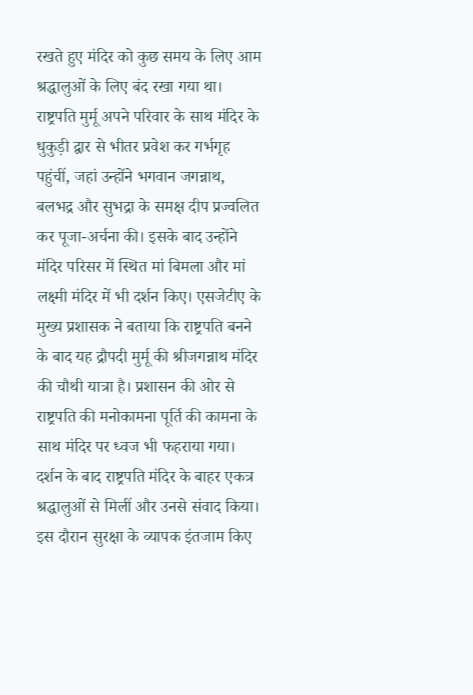रखते हुए मंदिर को कुछ समय के लिए आम श्रद्धालुओं के लिए बंद रखा गया था।
राष्ट्रपति मुर्मू अपने परिवार के साथ मंदिर के धुकुड़ी द्वार से भीतर प्रवेश कर गर्भगृह पहुंचीं, जहां उन्होंने भगवान जगन्नाथ, बलभद्र और सुभद्रा के समक्ष दीप प्रज्वलित कर पूजा-अर्चना की। इसके बाद उन्होंने मंदिर परिसर में स्थित मां बिमला और मां लक्ष्मी मंदिर में भी दर्शन किए। एसजेटीए के मुख्य प्रशासक ने बताया कि राष्ट्रपति बनने के बाद यह द्रौपदी मुर्मू की श्रीजगन्नाथ मंदिर की चौथी यात्रा है। प्रशासन की ओर से राष्ट्रपति की मनोकामना पूर्ति की कामना के साथ मंदिर पर ध्वज भी फहराया गया।
दर्शन के बाद राष्ट्रपति मंदिर के बाहर एकत्र श्रद्धालुओं से मिलीं और उनसे संवाद किया। इस दौरान सुरक्षा के व्यापक इंतजाम किए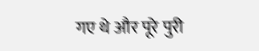गए थे और पूरे पुरी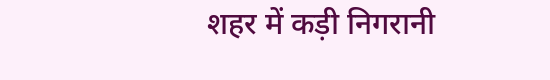शहर में कड़ी निगरानी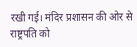रखी गई। मंदिर प्रशासन की ओर से राष्ट्रपति को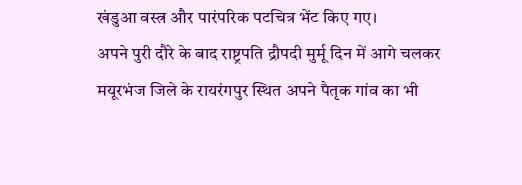खंडुआ वस्त्र और पारंपरिक पटचित्र भेंट किए गए।
अपने पुरी दौरे के बाद राष्ट्रपति द्रौपदी मुर्मू दिन में आगे चलकर मयूरभंज जिले के रायरंगपुर स्थित अपने पैतृक गांव का भी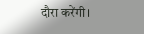दौरा करेंगी।